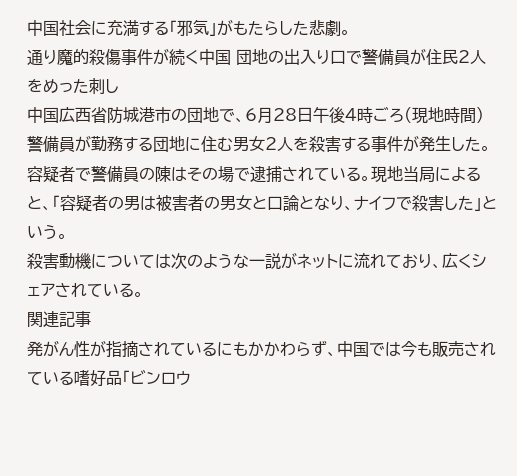中国社会に充満する「邪気」がもたらした悲劇。
通り魔的殺傷事件が続く中国 団地の出入り口で警備員が住民2人をめった刺し
中国広西省防城港市の団地で、6月28日午後4時ごろ(現地時間)警備員が勤務する団地に住む男女2人を殺害する事件が発生した。
容疑者で警備員の陳はその場で逮捕されている。現地当局によると、「容疑者の男は被害者の男女と口論となり、ナイフで殺害した」という。
殺害動機については次のような一説がネットに流れており、広くシェアされている。
関連記事
発がん性が指摘されているにもかかわらず、中国では今も販売されている嗜好品「ビンロウ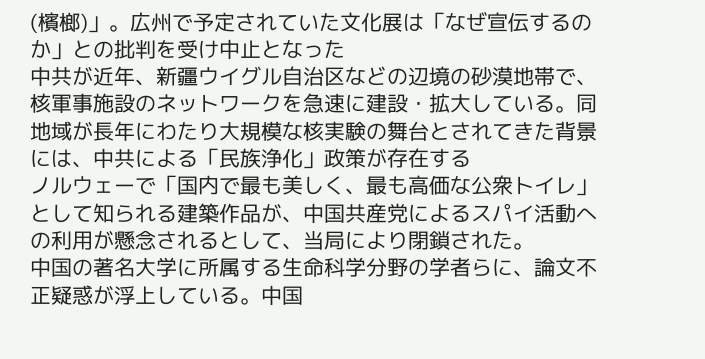(檳榔)」。広州で予定されていた文化展は「なぜ宣伝するのか」との批判を受け中止となった
中共が近年、新疆ウイグル自治区などの辺境の砂漠地帯で、核軍事施設のネットワークを急速に建設・拡大している。同地域が長年にわたり大規模な核実験の舞台とされてきた背景には、中共による「民族浄化」政策が存在する
ノルウェーで「国内で最も美しく、最も高価な公衆トイレ」として知られる建築作品が、中国共産党によるスパイ活動への利用が懸念されるとして、当局により閉鎖された。
中国の著名大学に所属する生命科学分野の学者らに、論文不正疑惑が浮上している。中国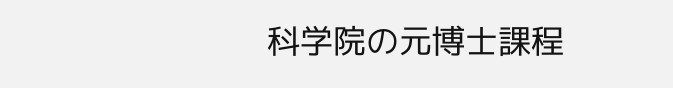科学院の元博士課程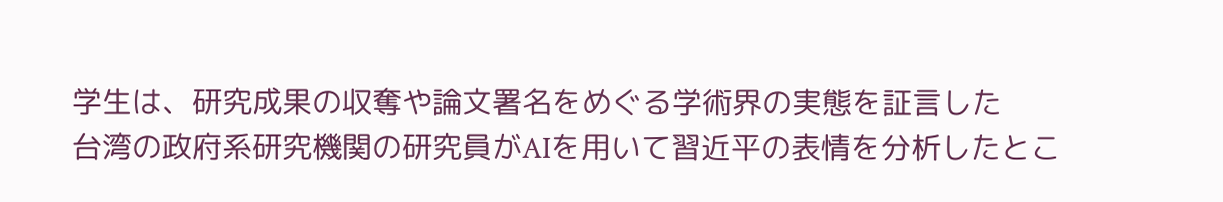学生は、研究成果の収奪や論文署名をめぐる学術界の実態を証言した
台湾の政府系研究機関の研究員がAIを用いて習近平の表情を分析したとこ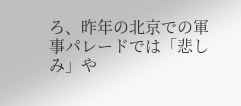ろ、昨年の北京での軍事パレードでは「悲しみ」や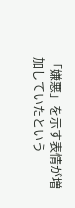「嫌悪」を示す表情が増加していたという